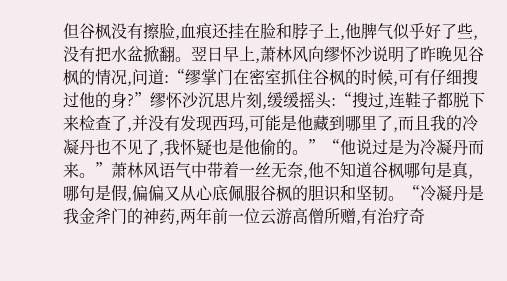但谷枫没有擦脸,血痕还挂在脸和脖子上,他脾气似乎好了些,没有把水盆掀翻。翌日早上,萧林风向缪怀沙说明了昨晚见谷枫的情况,问道:“缪掌门在密室抓住谷枫的时候,可有仔细搜过他的身?”缪怀沙沉思片刻,缓缓摇头:“搜过,连鞋子都脱下来检查了,并没有发现西玛,可能是他藏到哪里了,而且我的冷凝丹也不见了,我怀疑也是他偷的。”“他说过是为冷凝丹而来。”萧林风语气中带着一丝无奈,他不知道谷枫哪句是真,哪句是假,偏偏又从心底佩服谷枫的胆识和坚韧。“冷凝丹是我金斧门的神药,两年前一位云游高僧所赠,有治疗奇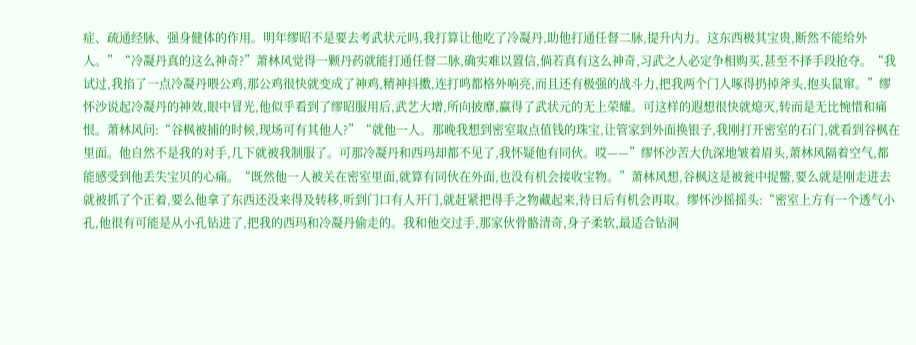症、疏通经脉、强身健体的作用。明年缪昭不是要去考武状元吗,我打算让他吃了冷凝丹,助他打通任督二脉,提升内力。这东西极其宝贵,断然不能给外人。”“冷凝丹真的这么神奇?”萧林风觉得一颗丹药就能打通任督二脉,确实难以置信,倘若真有这么神奇,习武之人必定争相购买,甚至不择手段抢夺。“我试过,我掐了一点冷凝丹喂公鸡,那公鸡很快就变成了神鸡,精神抖擞,连打鸣都格外响亮,而且还有极强的战斗力,把我两个门人啄得扔掉斧头,抱头鼠窜。”缪怀沙说起冷凝丹的神效,眼中冒光,他似乎看到了缪昭服用后,武艺大增,所向披靡,赢得了武状元的无上荣耀。可这样的遐想很快就熄灭,转而是无比惋惜和痛恨。萧林风问:“谷枫被捕的时候,现场可有其他人?”“就他一人。那晚我想到密室取点值钱的珠宝,让管家到外面换银子,我刚打开密室的石门,就看到谷枫在里面。他自然不是我的对手,几下就被我制服了。可那冷凝丹和西玛却都不见了,我怀疑他有同伙。哎——”缪怀沙苦大仇深地皱着眉头,萧林风隔着空气,都能感受到他丢失宝贝的心痛。“既然他一人被关在密室里面,就算有同伙在外面,也没有机会接收宝物。”萧林风想,谷枫这是被瓮中捉鳖,要么就是刚走进去就被抓了个正着,要么他拿了东西还没来得及转移,听到门口有人开门,就赶紧把得手之物藏起来,待日后有机会再取。缪怀沙摇摇头:“密室上方有一个透气小孔,他很有可能是从小孔钻进了,把我的西玛和冷凝丹偷走的。我和他交过手,那家伙骨骼清奇,身子柔软,最适合钻洞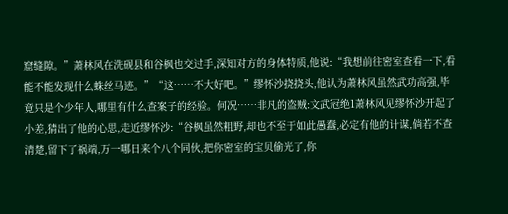窟缝隙。”萧林风在洗砚县和谷枫也交过手,深知对方的身体特质,他说:“我想前往密室查看一下,看能不能发现什么蛛丝马迹。”“这……不大好吧。”缪怀沙挠挠头,他认为萧林风虽然武功高强,毕竟只是个少年人,哪里有什么查案子的经验。何况……非凡的盗贼:文武冠绝1萧林风见缪怀沙开起了小差,猜出了他的心思,走近缪怀沙:“谷枫虽然粗野,却也不至于如此愚蠢,必定有他的计谋,倘若不查清楚,留下了祸端,万一哪日来个八个同伙,把你密室的宝贝偷光了,你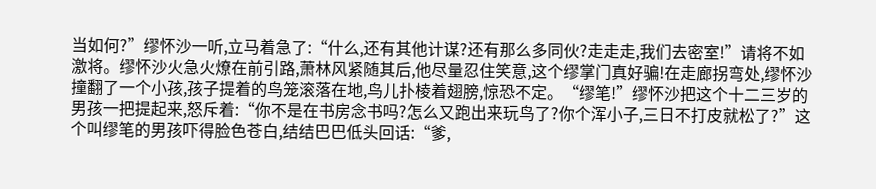当如何?”缪怀沙一听,立马着急了:“什么,还有其他计谋?还有那么多同伙?走走走,我们去密室!”请将不如激将。缪怀沙火急火燎在前引路,萧林风紧随其后,他尽量忍住笑意,这个缪掌门真好骗!在走廊拐弯处,缪怀沙撞翻了一个小孩,孩子提着的鸟笼滚落在地,鸟儿扑棱着翅膀,惊恐不定。“缪笔!”缪怀沙把这个十二三岁的男孩一把提起来,怒斥着:“你不是在书房念书吗?怎么又跑出来玩鸟了?你个浑小子,三日不打皮就松了?”这个叫缪笔的男孩吓得脸色苍白,结结巴巴低头回话:“爹,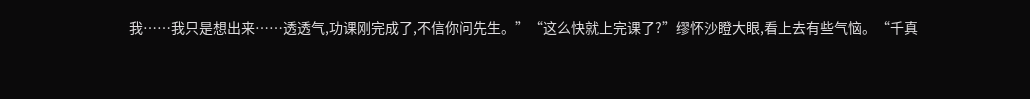我……我只是想出来……透透气,功课刚完成了,不信你问先生。”“这么快就上完课了?”缪怀沙瞪大眼,看上去有些气恼。“千真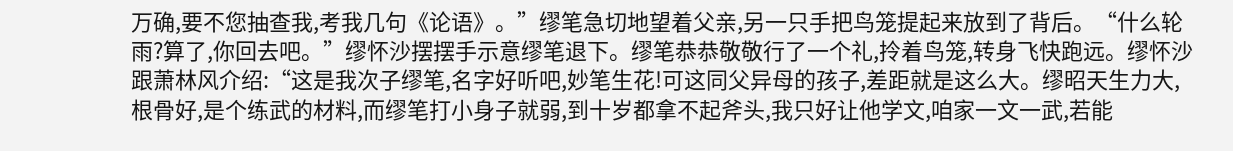万确,要不您抽查我,考我几句《论语》。”缪笔急切地望着父亲,另一只手把鸟笼提起来放到了背后。“什么轮雨?算了,你回去吧。”缪怀沙摆摆手示意缪笔退下。缪笔恭恭敬敬行了一个礼,拎着鸟笼,转身飞快跑远。缪怀沙跟萧林风介绍:“这是我次子缪笔,名字好听吧,妙笔生花!可这同父异母的孩子,差距就是这么大。缪昭天生力大,根骨好,是个练武的材料,而缪笔打小身子就弱,到十岁都拿不起斧头,我只好让他学文,咱家一文一武,若能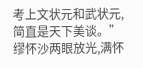考上文状元和武状元,简直是天下美谈。”缪怀沙两眼放光,满怀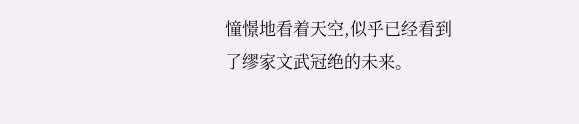憧憬地看着天空,似乎已经看到了缪家文武冠绝的未来。